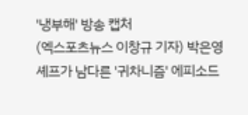'냉부해' 방송 캡처
(엑스포츠뉴스 이창규 기자) 박은영 셰프가 남다른 '귀차니즘' 에피소드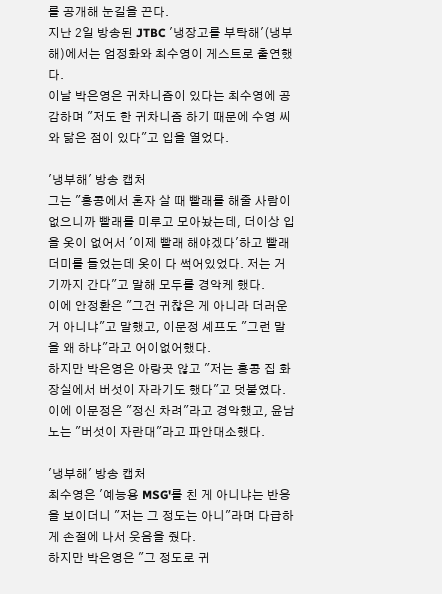를 공개해 눈길을 끈다.
지난 2일 방송된 JTBC '냉장고를 부탁해'(냉부해)에서는 엄정화와 최수영이 게스트로 출연했다.
이날 박은영은 귀차니즘이 있다는 최수영에 공감하며 "저도 한 귀차니즘 하기 때문에 수영 씨와 닮은 점이 있다"고 입을 열었다.

'냉부해' 방송 캡처
그는 "홍콩에서 혼자 살 때 빨래를 해줄 사람이 없으니까 빨래를 미루고 모아놨는데, 더이상 입을 옷이 없어서 '이제 빨래 해야겠다'하고 빨래 더미를 들었는데 옷이 다 썩어있었다. 저는 거기까지 간다"고 말해 모두를 경악케 했다.
이에 안정환은 "그건 귀찮은 게 아니라 더러운 거 아니냐"고 말했고, 이문정 셰프도 "그런 말을 왜 하냐"라고 어이없어했다.
하지만 박은영은 아랑곳 않고 "저는 홍콩 집 화장실에서 버섯이 자라기도 했다"고 덧붙였다. 이에 이문정은 "정신 차려"라고 경악했고, 윤남노는 "버섯이 자란대"라고 파안대소했다.

'냉부해' 방송 캡처
최수영은 '예능용 MSG'를 친 게 아니냐는 반응을 보이더니 "저는 그 정도는 아니"라며 다급하게 손절에 나서 웃음을 줬다.
하지만 박은영은 "그 정도로 귀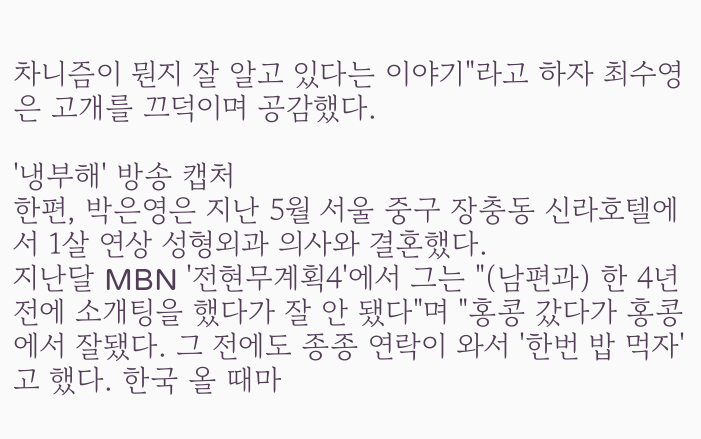차니즘이 뭔지 잘 알고 있다는 이야기"라고 하자 최수영은 고개를 끄덕이며 공감했다.

'냉부해' 방송 캡처
한편, 박은영은 지난 5월 서울 중구 장충동 신라호텔에서 1살 연상 성형외과 의사와 결혼했다.
지난달 MBN '전현무계획4'에서 그는 "(남편과) 한 4년 전에 소개팅을 했다가 잘 안 됐다"며 "홍콩 갔다가 홍콩에서 잘됐다. 그 전에도 종종 연락이 와서 '한번 밥 먹자'고 했다. 한국 올 때마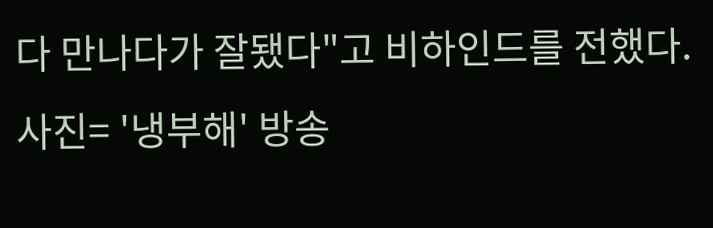다 만나다가 잘됐다"고 비하인드를 전했다.
사진= '냉부해' 방송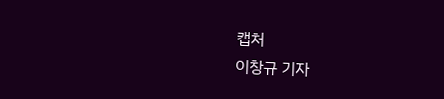캡처
이창규 기자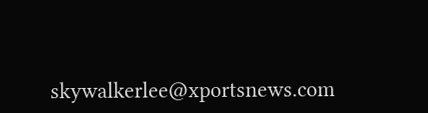skywalkerlee@xportsnews.com